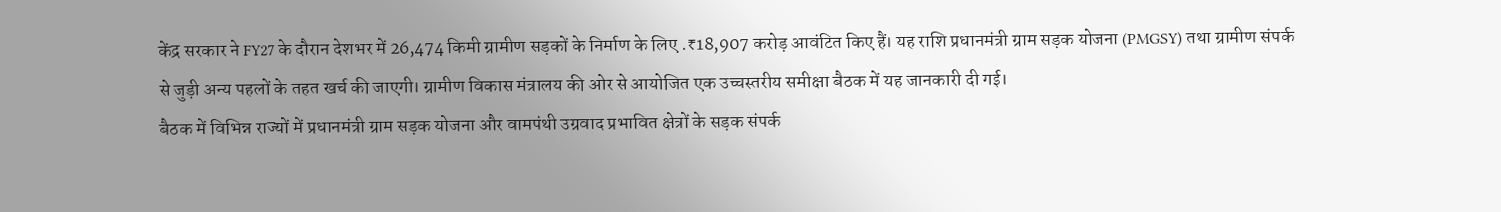केंद्र सरकार ने FY27 के दौरान देशभर में 26,474 किमी ग्रामीण सड़कों के निर्माण के लिए .₹18,907 करोड़ आवंटित किए हैं। यह राशि प्रधानमंत्री ग्राम सड़क योजना (PMGSY) तथा ग्रामीण संपर्क से जुड़ी अन्य पहलों के तहत खर्च की जाएगी। ग्रामीण विकास मंत्रालय की ओर से आयोजित एक उच्चस्तरीय समीक्षा बैठक में यह जानकारी दी गई।
बैठक में विभिन्न राज्यों में प्रधानमंत्री ग्राम सड़क योजना और वामपंथी उग्रवाद प्रभावित क्षेत्रों के सड़क संपर्क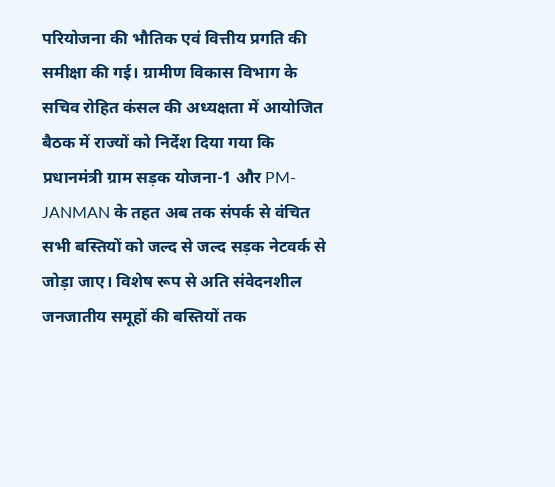परियोजना की भौतिक एवं वित्तीय प्रगति की समीक्षा की गई। ग्रामीण विकास विभाग के सचिव रोहित कंसल की अध्यक्षता में आयोजित बैठक में राज्यों को निर्देश दिया गया कि प्रधानमंत्री ग्राम सड़क योजना-1 और PM-JANMAN के तहत अब तक संपर्क से वंचित सभी बस्तियों को जल्द से जल्द सड़क नेटवर्क से जोड़ा जाए। विशेष रूप से अति संवेदनशील जनजातीय समूहों की बस्तियों तक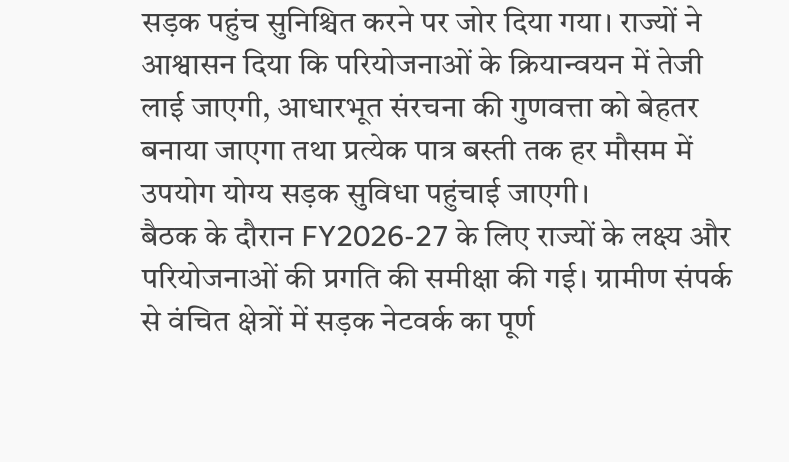सड़क पहुंच सुनिश्चित करने पर जोर दिया गया। राज्यों ने आश्वासन दिया कि परियोजनाओं के क्रियान्वयन में तेजी लाई जाएगी, आधारभूत संरचना की गुणवत्ता को बेहतर बनाया जाएगा तथा प्रत्येक पात्र बस्ती तक हर मौसम में उपयोग योग्य सड़क सुविधा पहुंचाई जाएगी।
बैठक के दौरान FY2026-27 के लिए राज्यों के लक्ष्य और परियोजनाओं की प्रगति की समीक्षा की गई। ग्रामीण संपर्क से वंचित क्षेत्रों में सड़क नेटवर्क का पूर्ण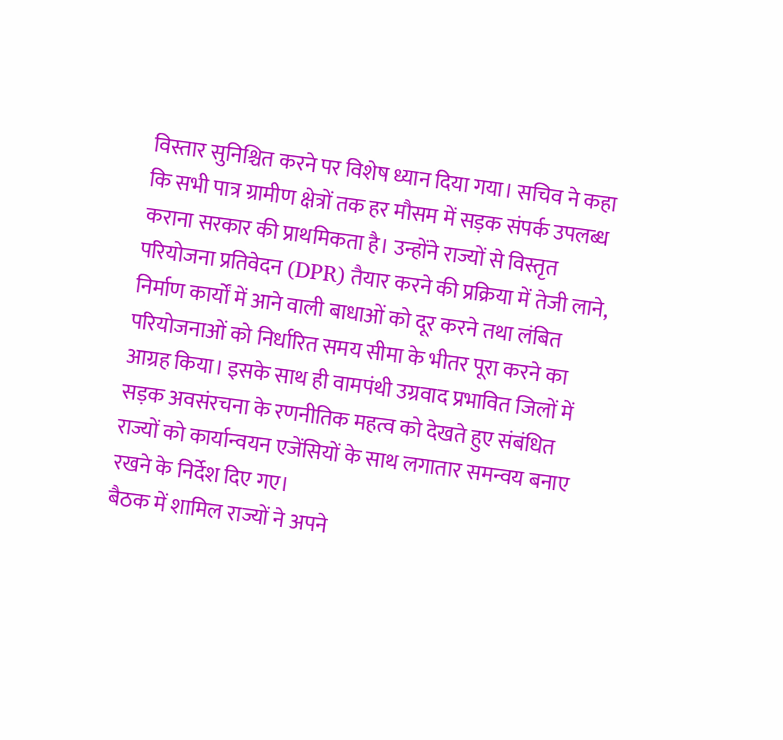विस्तार सुनिश्चित करने पर विशेष ध्यान दिया गया। सचिव ने कहा कि सभी पात्र ग्रामीण क्षेत्रों तक हर मौसम में सड़क संपर्क उपलब्ध कराना सरकार की प्राथमिकता है। उन्होंने राज्यों से विस्तृत परियोजना प्रतिवेदन (DPR) तैयार करने की प्रक्रिया में तेजी लाने, निर्माण कार्यों में आने वाली बाधाओं को दूर करने तथा लंबित परियोजनाओं को निर्धारित समय सीमा के भीतर पूरा करने का आग्रह किया। इसके साथ ही वामपंथी उग्रवाद प्रभावित जिलों में सड़क अवसंरचना के रणनीतिक महत्व को देखते हुए संबंधित राज्यों को कार्यान्वयन एजेंसियों के साथ लगातार समन्वय बनाए रखने के निर्देश दिए गए।
बैठक में शामिल राज्यों ने अपने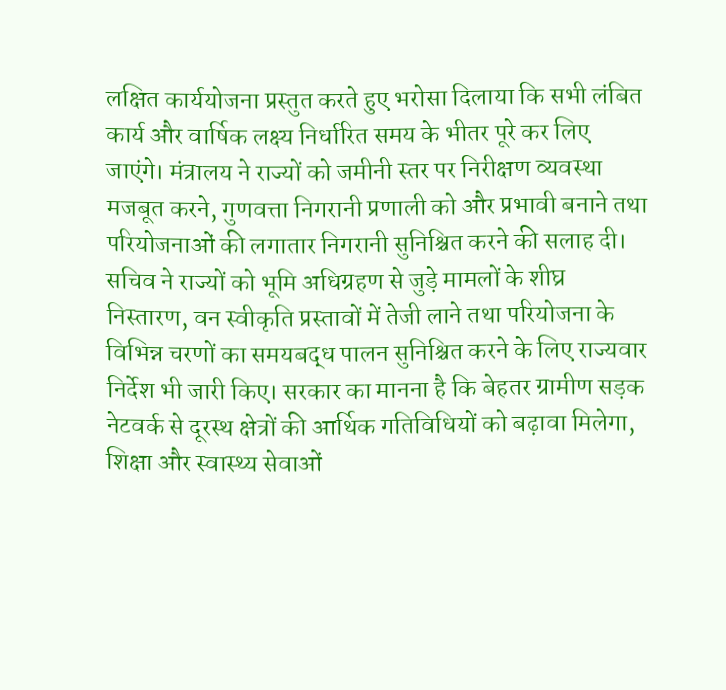लक्षित कार्ययोजना प्रस्तुत करते हुए भरोसा दिलाया कि सभी लंबित कार्य और वार्षिक लक्ष्य निर्धारित समय के भीतर पूरे कर लिए जाएंगे। मंत्रालय ने राज्यों को जमीनी स्तर पर निरीक्षण व्यवस्था मजबूत करने, गुणवत्ता निगरानी प्रणाली को और प्रभावी बनाने तथा परियोजनाओं की लगातार निगरानी सुनिश्चित करने की सलाह दी। सचिव ने राज्यों को भूमि अधिग्रहण से जुड़े मामलों के शीघ्र निस्तारण, वन स्वीकृति प्रस्तावों में तेजी लाने तथा परियोजना के विभिन्न चरणों का समयबद्ध पालन सुनिश्चित करने के लिए राज्यवार निर्देश भी जारी किए। सरकार का मानना है कि बेहतर ग्रामीण सड़क नेटवर्क से दूरस्थ क्षेत्रों की आर्थिक गतिविधियों को बढ़ावा मिलेगा, शिक्षा और स्वास्थ्य सेवाओं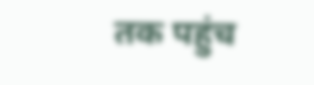तक पहुंच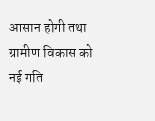आसान होगी तथा ग्रामीण विकास को नई गति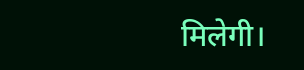मिलेगी।